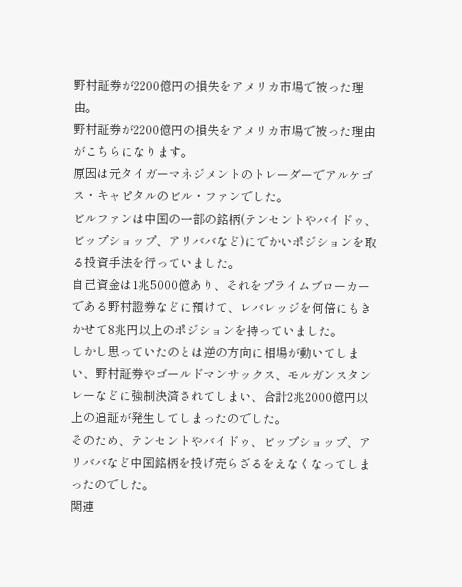野村証券が2200億円の損失をアメリカ市場で被った理由。
野村証券が2200億円の損失をアメリカ市場で被った理由がこちらになります。
原因は元タイガーマネジメントのトレーダーでアルケゴス・キャピタルのビル・ファンでした。
ビルファンは中国の一部の銘柄(テンセントやバイドゥ、ビップショップ、アリババなど)にでかいポジションを取る投資手法を行っていました。
自己資金は1兆5000億あり、それをプライムブローカーである野村證券などに預けて、レバレッジを何倍にもきかせて8兆円以上のポジションを持っていました。
しかし思っていたのとは逆の方向に相場が動いてしまい、野村証券やゴールドマンサックス、モルガンスタンレーなどに強制決済されてしまい、合計2兆2000億円以上の追証が発生してしまったのでした。
そのため、テンセントやバイドゥ、ビップショップ、アリババなど中国銘柄を投げ売らざるをえなくなってしまったのでした。
関連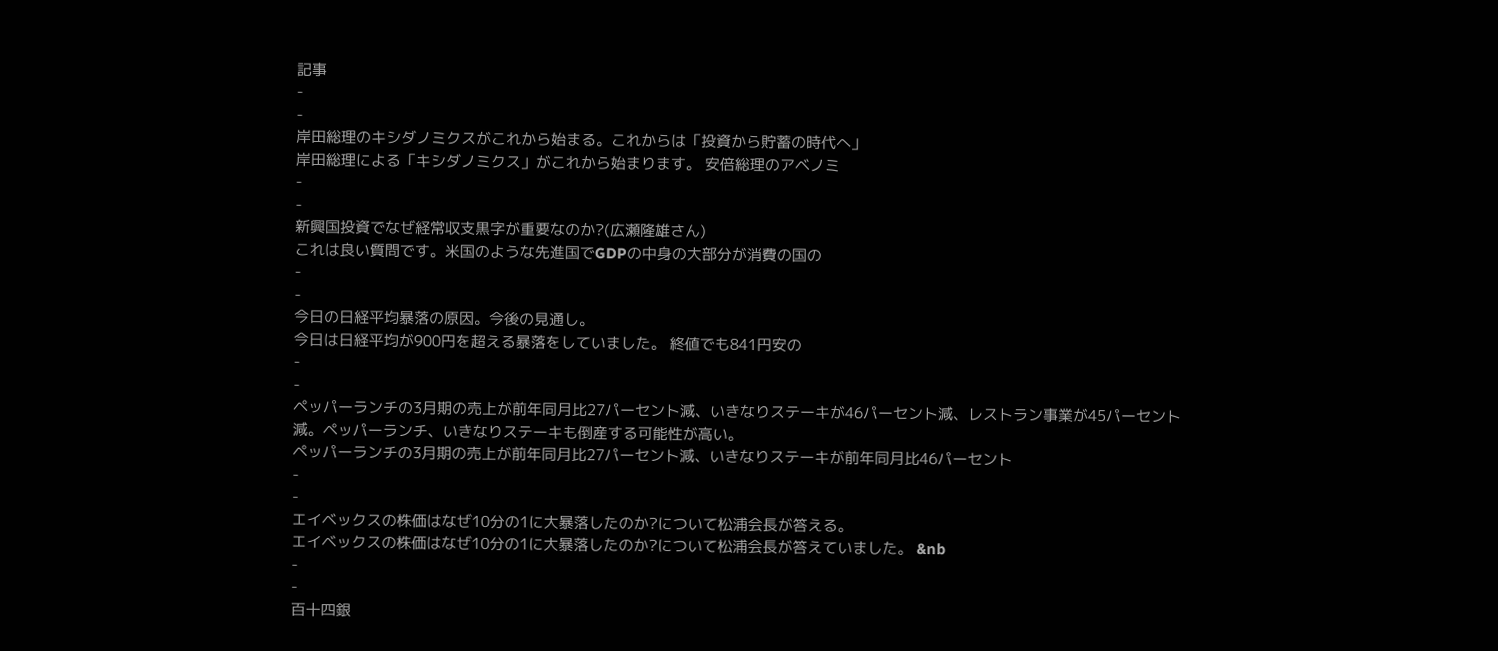記事
-
-
岸田総理のキシダノミクスがこれから始まる。これからは「投資から貯蓄の時代へ」
岸田総理による「キシダノミクス」がこれから始まります。 安倍総理のアベノミ
-
-
新興国投資でなぜ経常収支黒字が重要なのか?(広瀬隆雄さん)
これは良い質問です。米国のような先進国でGDPの中身の大部分が消費の国の
-
-
今日の日経平均暴落の原因。今後の見通し。
今日は日経平均が900円を超える暴落をしていました。 終値でも841円安の
-
-
ペッパーランチの3月期の売上が前年同月比27パーセント減、いきなりステーキが46パーセント減、レストラン事業が45パーセント減。ペッパーランチ、いきなりステーキも倒産する可能性が高い。
ペッパーランチの3月期の売上が前年同月比27パーセント減、いきなりステーキが前年同月比46パーセント
-
-
エイベックスの株価はなぜ10分の1に大暴落したのか?について松浦会長が答える。
エイベックスの株価はなぜ10分の1に大暴落したのか?について松浦会長が答えていました。 &nb
-
-
百十四銀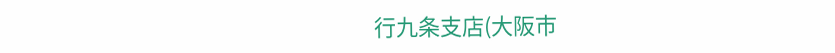行九条支店(大阪市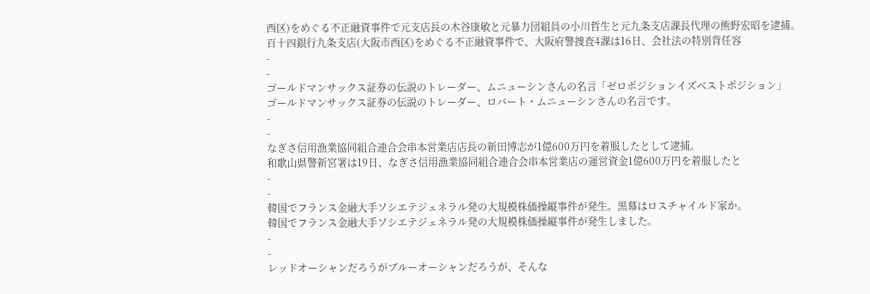西区)をめぐる不正融資事件で元支店長の木谷康敏と元暴力団組員の小川哲生と元九条支店課長代理の熊野宏昭を逮捕。
百十四銀行九条支店(大阪市西区)をめぐる不正融資事件で、大阪府警捜査4課は16日、会社法の特別背任容
-
-
ゴールドマンサックス証券の伝説のトレーダー、ムニューシンさんの名言「ゼロポジションイズベストポジション」
ゴールドマンサックス証券の伝説のトレーダー、ロバート・ムニューシンさんの名言です。
-
-
なぎさ信用漁業協同組合連合会串本営業店店長の新田博志が1億600万円を着服したとして逮捕。
和歌山県警新宮署は19日、なぎさ信用漁業協同組合連合会串本営業店の運営資金1億600万円を着服したと
-
-
韓国でフランス金融大手ソシエテジェネラル発の大規模株価操縦事件が発生。黒幕はロスチャイルド家か。
韓国でフランス金融大手ソシエテジェネラル発の大規模株価操縦事件が発生しました。
-
-
レッドオーシャンだろうがブルーオーシャンだろうが、そんな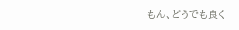もん、どうでも良く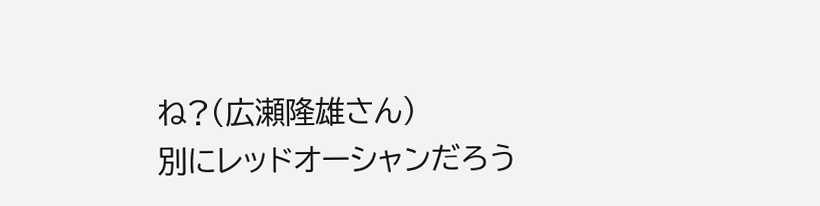ね?(広瀬隆雄さん)
別にレッドオーシャンだろう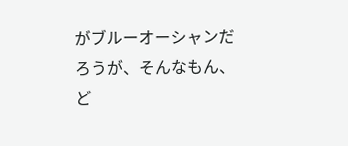がブルーオーシャンだろうが、そんなもん、ど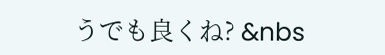うでも良くね? &nbs